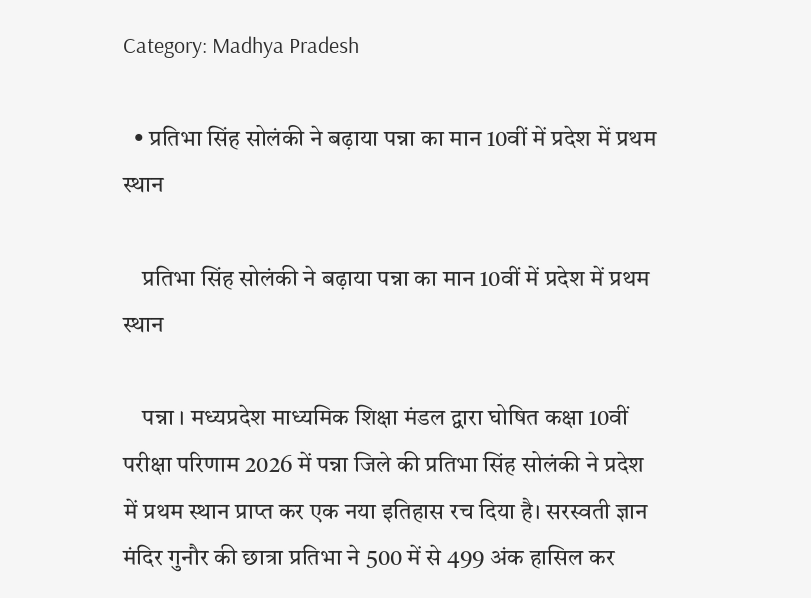Category: Madhya Pradesh

  • प्रतिभा सिंह सोलंकी ने बढ़ाया पन्ना का मान 10वीं में प्रदेश में प्रथम स्थान

    प्रतिभा सिंह सोलंकी ने बढ़ाया पन्ना का मान 10वीं में प्रदेश में प्रथम स्थान

    पन्ना । मध्यप्रदेश माध्यमिक शिक्षा मंडल द्वारा घोषित कक्षा 10वीं परीक्षा परिणाम 2026 में पन्ना जिले की प्रतिभा सिंह सोलंकी ने प्रदेश में प्रथम स्थान प्राप्त कर एक नया इतिहास रच दिया है। सरस्वती ज्ञान मंदिर गुनौर की छात्रा प्रतिभा ने 500 में से 499 अंक हासिल कर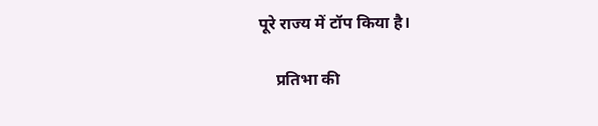पूरे राज्य में टॉप किया है।

    प्रतिभा की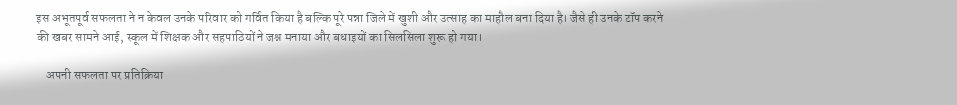इस अभूतपूर्व सफलता ने न केवल उनके परिवार को गर्वित किया है बल्कि पूरे पन्ना जिले में खुशी और उत्साह का माहौल बना दिया है। जैसे ही उनके टॉप करने की खबर सामने आई, स्कूल में शिक्षक और सहपाठियों ने जश्न मनाया और बधाइयों का सिलसिला शुरू हो गया।

    अपनी सफलता पर प्रतिक्रिया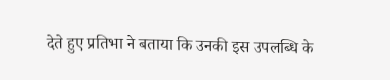देते हुए प्रतिभा ने बताया कि उनकी इस उपलब्धि के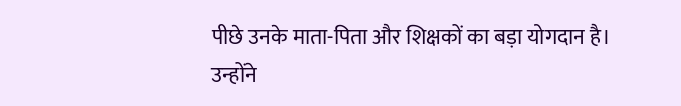पीछे उनके माता-पिता और शिक्षकों का बड़ा योगदान है। उन्होंने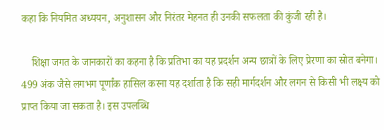कहा कि नियमित अध्ययन, अनुशासन और निरंतर मेहनत ही उनकी सफलता की कुंजी रही है।

    शिक्षा जगत के जानकारों का कहना है कि प्रतिभा का यह प्रदर्शन अन्य छात्रों के लिए प्रेरणा का स्रोत बनेगा। 499 अंक जैसे लगभग पूर्णांक हासिल करना यह दर्शाता है कि सही मार्गदर्शन और लगन से किसी भी लक्ष्य को प्राप्त किया जा सकता है। इस उपलब्धि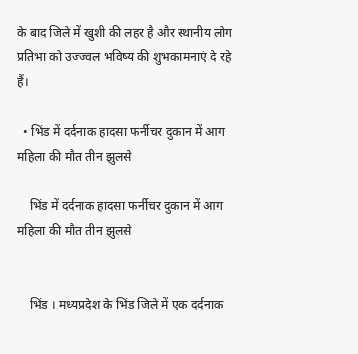के बाद जिले में खुशी की लहर है और स्थानीय लोग प्रतिभा को उज्ज्वल भविष्य की शुभकामनाएं दे रहे हैं।

  • भिंड में दर्दनाक हादसा फर्नीचर दुकान में आग महिला की मौत तीन झुलसे

    भिंड में दर्दनाक हादसा फर्नीचर दुकान में आग महिला की मौत तीन झुलसे


    भिंड । मध्यप्रदेश के भिंड जिले में एक दर्दनाक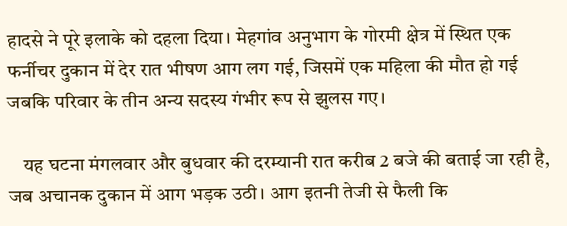हादसे ने पूरे इलाके को दहला दिया। मेहगांव अनुभाग के गोरमी क्षेत्र में स्थित एक फर्नीचर दुकान में देर रात भीषण आग लग गई, जिसमें एक महिला की मौत हो गई जबकि परिवार के तीन अन्य सदस्य गंभीर रूप से झुलस गए।

    यह घटना मंगलवार और बुधवार की दरम्यानी रात करीब 2 बजे की बताई जा रही है, जब अचानक दुकान में आग भड़क उठी। आग इतनी तेजी से फैली कि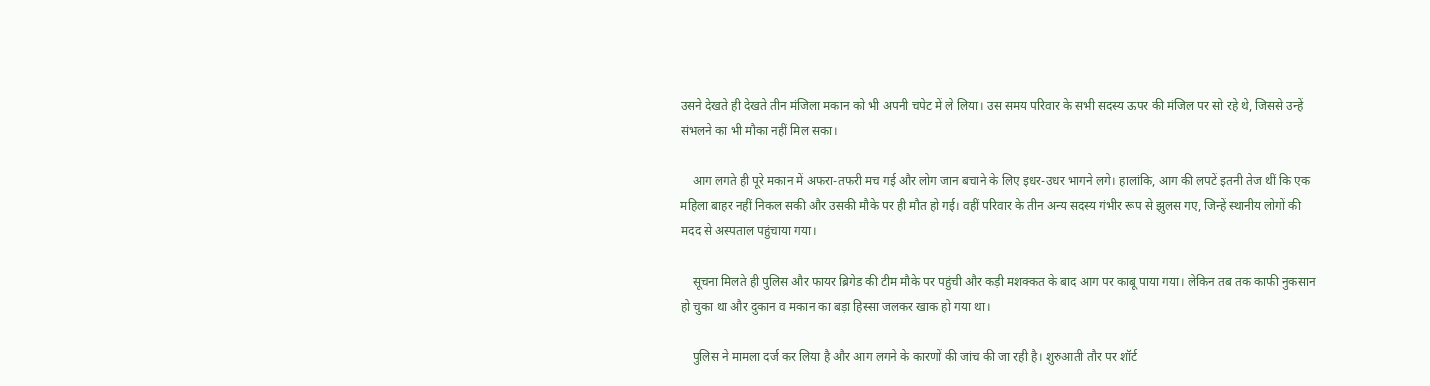उसने देखते ही देखते तीन मंजिला मकान को भी अपनी चपेट में ले लिया। उस समय परिवार के सभी सदस्य ऊपर की मंजिल पर सो रहे थे, जिससे उन्हें संभलने का भी मौका नहीं मिल सका।

    आग लगते ही पूरे मकान में अफरा-तफरी मच गई और लोग जान बचाने के लिए इधर-उधर भागने लगे। हालांकि, आग की लपटें इतनी तेज थीं कि एक महिला बाहर नहीं निकल सकी और उसकी मौके पर ही मौत हो गई। वहीं परिवार के तीन अन्य सदस्य गंभीर रूप से झुलस गए, जिन्हें स्थानीय लोगों की मदद से अस्पताल पहुंचाया गया।

    सूचना मिलते ही पुलिस और फायर ब्रिगेड की टीम मौके पर पहुंची और कड़ी मशक्कत के बाद आग पर काबू पाया गया। लेकिन तब तक काफी नुकसान हो चुका था और दुकान व मकान का बड़ा हिस्सा जलकर खाक हो गया था।

    पुलिस ने मामला दर्ज कर लिया है और आग लगने के कारणों की जांच की जा रही है। शुरुआती तौर पर शॉर्ट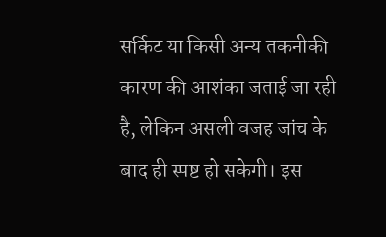सर्किट या किसी अन्य तकनीकी कारण की आशंका जताई जा रही है, लेकिन असली वजह जांच के बाद ही स्पष्ट हो सकेगी। इस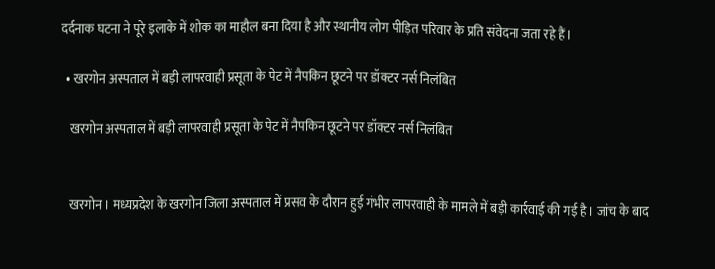दर्दनाक घटना ने पूरे इलाके में शोक का माहौल बना दिया है और स्थानीय लोग पीड़ित परिवार के प्रति संवेदना जता रहे हैं।

  • खरगोन अस्पताल में बड़ी लापरवाही प्रसूता के पेट में नैपकिन छूटने पर डॉक्टर नर्स निलंबित

    खरगोन अस्पताल में बड़ी लापरवाही प्रसूता के पेट में नैपकिन छूटने पर डॉक्टर नर्स निलंबित


    खरगोन । मध्यप्रदेश के खरगोन जिला अस्पताल में प्रसव के दौरान हुई गंभीर लापरवाही के मामले में बड़ी कार्रवाई की गई है। जांच के बाद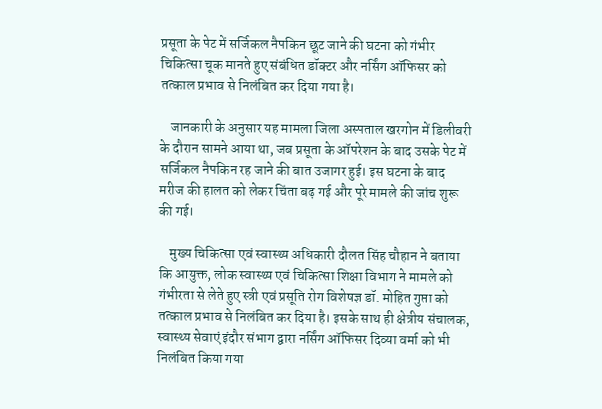प्रसूता के पेट में सर्जिकल नैपकिन छूट जाने की घटना को गंभीर चिकित्सा चूक मानते हुए संबंधित डॉक्टर और नर्सिंग ऑफिसर को तत्काल प्रभाव से निलंबित कर दिया गया है।

    जानकारी के अनुसार यह मामला जिला अस्पताल खरगोन में डिलीवरी के दौरान सामने आया था, जब प्रसूता के ऑपरेशन के बाद उसके पेट में सर्जिकल नैपकिन रह जाने की बात उजागर हुई। इस घटना के बाद मरीज की हालत को लेकर चिंता बढ़ गई और पूरे मामले की जांच शुरू की गई।

    मुख्य चिकित्सा एवं स्वास्थ्य अधिकारी दौलत सिंह चौहान ने बताया कि आयुक्त, लोक स्वास्थ्य एवं चिकित्सा शिक्षा विभाग ने मामले को गंभीरता से लेते हुए स्त्री एवं प्रसूति रोग विशेषज्ञ डॉ. मोहित गुप्ता को तत्काल प्रभाव से निलंबित कर दिया है। इसके साथ ही क्षेत्रीय संचालक, स्वास्थ्य सेवाएं इंदौर संभाग द्वारा नर्सिंग ऑफिसर दिव्या वर्मा को भी निलंबित किया गया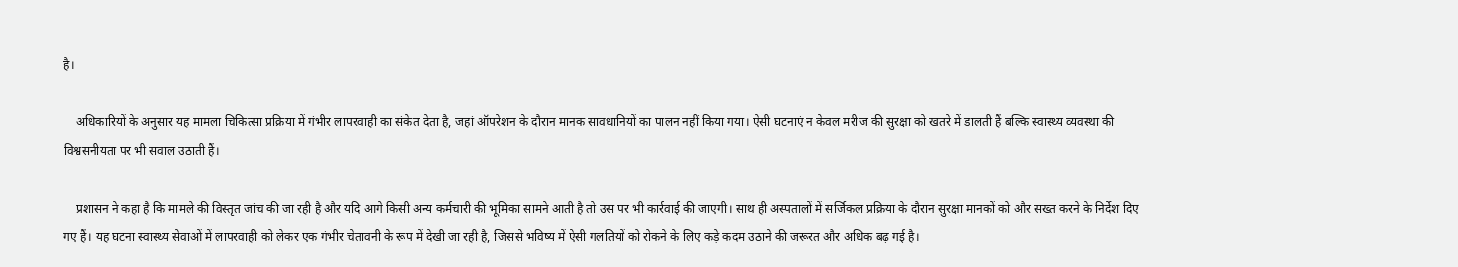है।

    अधिकारियों के अनुसार यह मामला चिकित्सा प्रक्रिया में गंभीर लापरवाही का संकेत देता है, जहां ऑपरेशन के दौरान मानक सावधानियों का पालन नहीं किया गया। ऐसी घटनाएं न केवल मरीज की सुरक्षा को खतरे में डालती हैं बल्कि स्वास्थ्य व्यवस्था की विश्वसनीयता पर भी सवाल उठाती हैं।

    प्रशासन ने कहा है कि मामले की विस्तृत जांच की जा रही है और यदि आगे किसी अन्य कर्मचारी की भूमिका सामने आती है तो उस पर भी कार्रवाई की जाएगी। साथ ही अस्पतालों में सर्जिकल प्रक्रिया के दौरान सुरक्षा मानकों को और सख्त करने के निर्देश दिए गए हैं। यह घटना स्वास्थ्य सेवाओं में लापरवाही को लेकर एक गंभीर चेतावनी के रूप में देखी जा रही है, जिससे भविष्य में ऐसी गलतियों को रोकने के लिए कड़े कदम उठाने की जरूरत और अधिक बढ़ गई है।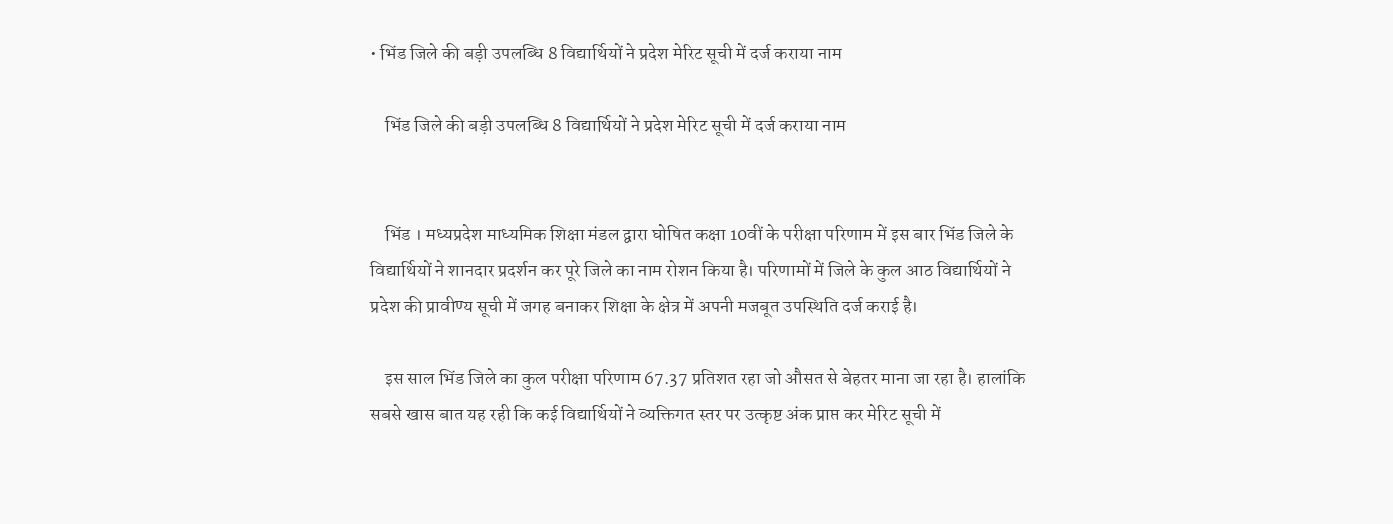• भिंड जिले की बड़ी उपलब्धि 8 विद्यार्थियों ने प्रदेश मेरिट सूची में दर्ज कराया नाम

    भिंड जिले की बड़ी उपलब्धि 8 विद्यार्थियों ने प्रदेश मेरिट सूची में दर्ज कराया नाम


    भिंड । मध्यप्रदेश माध्यमिक शिक्षा मंडल द्वारा घोषित कक्षा 10वीं के परीक्षा परिणाम में इस बार भिंड जिले के विद्यार्थियों ने शानदार प्रदर्शन कर पूरे जिले का नाम रोशन किया है। परिणामों में जिले के कुल आठ विद्यार्थियों ने प्रदेश की प्रावीण्य सूची में जगह बनाकर शिक्षा के क्षेत्र में अपनी मजबूत उपस्थिति दर्ज कराई है।

    इस साल भिंड जिले का कुल परीक्षा परिणाम 67.37 प्रतिशत रहा जो औसत से बेहतर माना जा रहा है। हालांकि सबसे खास बात यह रही कि कई विद्यार्थियों ने व्यक्तिगत स्तर पर उत्कृष्ट अंक प्राप्त कर मेरिट सूची में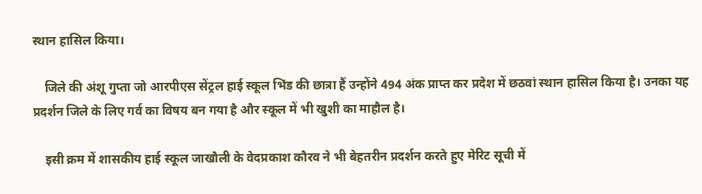स्थान हासिल किया।

    जिले की अंशू गुप्ता जो आरपीएस सेंट्रल हाई स्कूल भिंड की छात्रा हैं उन्होंने 494 अंक प्राप्त कर प्रदेश में छठवां स्थान हासिल किया है। उनका यह प्रदर्शन जिले के लिए गर्व का विषय बन गया है और स्कूल में भी खुशी का माहौल है।

    इसी क्रम में शासकीय हाई स्कूल जाखौली के वेदप्रकाश कौरव ने भी बेहतरीन प्रदर्शन करते हुए मेरिट सूची में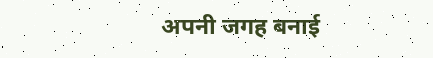अपनी जगह बनाई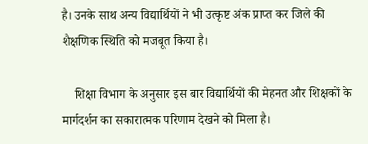है। उनके साथ अन्य विद्यार्थियों ने भी उत्कृष्ट अंक प्राप्त कर जिले की शैक्षणिक स्थिति को मजबूत किया है।

    शिक्षा विभाग के अनुसार इस बार विद्यार्थियों की मेहनत और शिक्षकों के मार्गदर्शन का सकारात्मक परिणाम देखने को मिला है।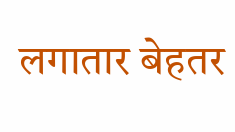लगातार बेहतर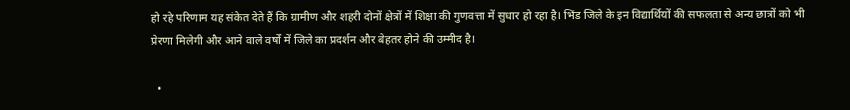हो रहे परिणाम यह संकेत देते हैं कि ग्रामीण और शहरी दोनों क्षेत्रों में शिक्षा की गुणवत्ता में सुधार हो रहा है। भिंड जिले के इन विद्यार्थियों की सफलता से अन्य छात्रों को भी प्रेरणा मिलेगी और आने वाले वर्षों में जिले का प्रदर्शन और बेहतर होने की उम्मीद है।

  •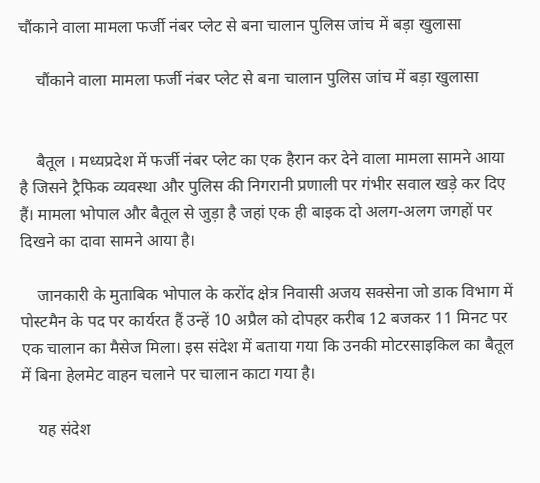चौंकाने वाला मामला फर्जी नंबर प्लेट से बना चालान पुलिस जांच में बड़ा खुलासा

    चौंकाने वाला मामला फर्जी नंबर प्लेट से बना चालान पुलिस जांच में बड़ा खुलासा


    बैतूल । मध्यप्रदेश में फर्जी नंबर प्लेट का एक हैरान कर देने वाला मामला सामने आया है जिसने ट्रैफिक व्यवस्था और पुलिस की निगरानी प्रणाली पर गंभीर सवाल खड़े कर दिए हैं। मामला भोपाल और बैतूल से जुड़ा है जहां एक ही बाइक दो अलग-अलग जगहों पर दिखने का दावा सामने आया है।

    जानकारी के मुताबिक भोपाल के करोंद क्षेत्र निवासी अजय सक्सेना जो डाक विभाग में पोस्टमैन के पद पर कार्यरत हैं उन्हें 10 अप्रैल को दोपहर करीब 12 बजकर 11 मिनट पर एक चालान का मैसेज मिला। इस संदेश में बताया गया कि उनकी मोटरसाइकिल का बैतूल में बिना हेलमेट वाहन चलाने पर चालान काटा गया है।

    यह संदेश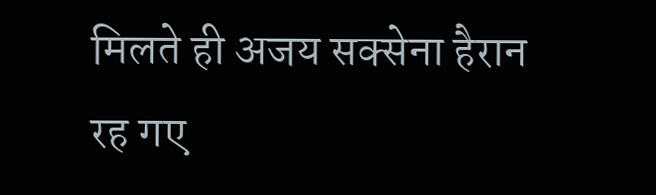मिलते ही अजय सक्सेना हैरान रह गए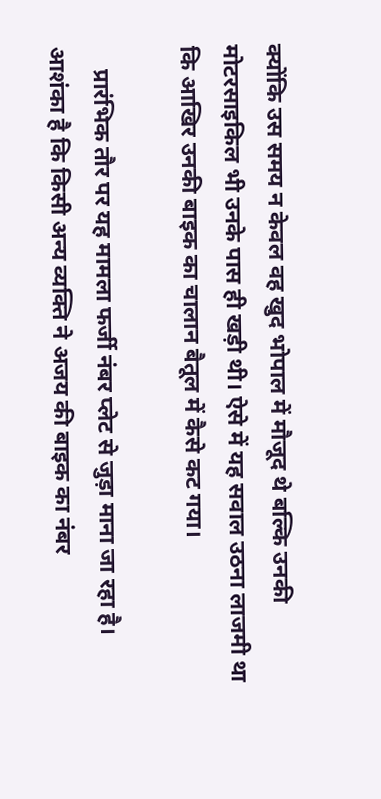क्योंकि उस समय न केवल वह खुद भोपाल में मौजूद थे बल्कि उनकी मोटरसाइकिल भी उनके पास ही खड़ी थी। ऐसे में यह सवाल उठना लाजमी था कि आखिर उनकी बाइक का चालान बैतूल में कैसे कट गया।

    प्रारंभिक तौर पर यह मामला फर्जी नंबर प्लेट से जुड़ा माना जा रहा है। आशंका है कि किसी अन्य व्यक्ति ने अजय की बाइक का नंबर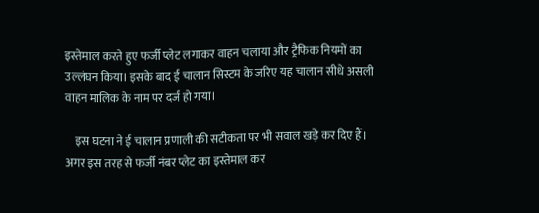इस्तेमाल करते हुए फर्जी प्लेट लगाकर वाहन चलाया और ट्रैफिक नियमों का उल्लंघन किया। इसके बाद ई चालान सिस्टम के जरिए यह चालान सीधे असली वाहन मालिक के नाम पर दर्ज हो गया।

    इस घटना ने ई चालान प्रणाली की सटीकता पर भी सवाल खड़े कर दिए हैं। अगर इस तरह से फर्जी नंबर प्लेट का इस्तेमाल कर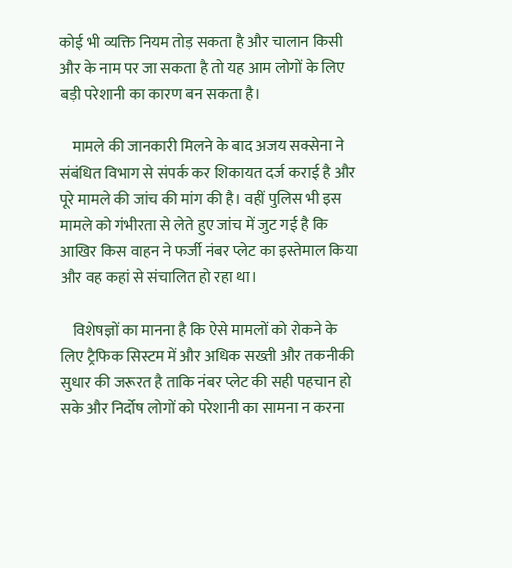कोई भी व्यक्ति नियम तोड़ सकता है और चालान किसी और के नाम पर जा सकता है तो यह आम लोगों के लिए बड़ी परेशानी का कारण बन सकता है।

    मामले की जानकारी मिलने के बाद अजय सक्सेना ने संबंधित विभाग से संपर्क कर शिकायत दर्ज कराई है और पूरे मामले की जांच की मांग की है। वहीं पुलिस भी इस मामले को गंभीरता से लेते हुए जांच में जुट गई है कि आखिर किस वाहन ने फर्जी नंबर प्लेट का इस्तेमाल किया और वह कहां से संचालित हो रहा था।

    विशेषज्ञों का मानना है कि ऐसे मामलों को रोकने के लिए ट्रैफिक सिस्टम में और अधिक सख्ती और तकनीकी सुधार की जरूरत है ताकि नंबर प्लेट की सही पहचान हो सके और निर्दोष लोगों को परेशानी का सामना न करना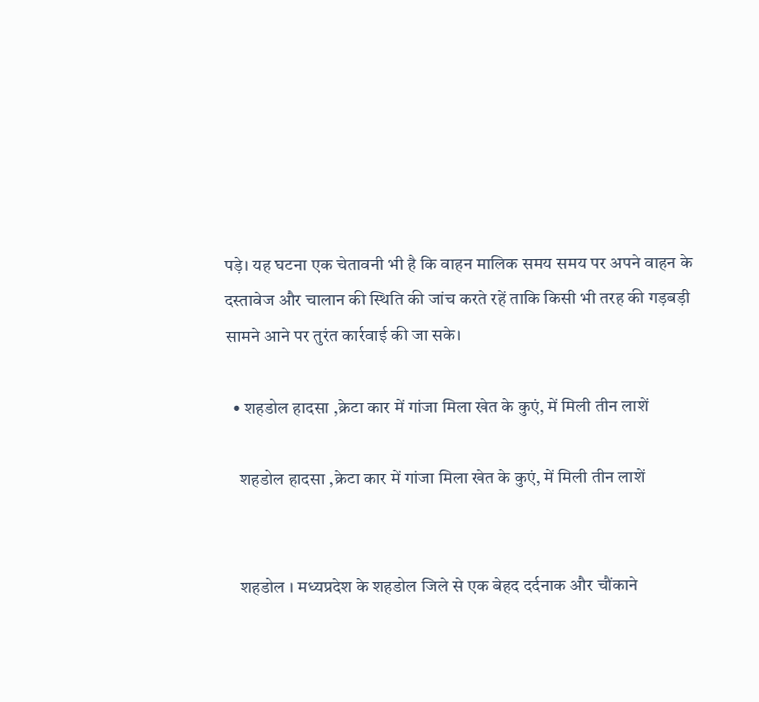पड़े। यह घटना एक चेतावनी भी है कि वाहन मालिक समय समय पर अपने वाहन के दस्तावेज और चालान की स्थिति की जांच करते रहें ताकि किसी भी तरह की गड़बड़ी सामने आने पर तुरंत कार्रवाई की जा सके।

  • शहडोल हादसा ,क्रेटा कार में गांजा मिला खेत के कुएं, में मिली तीन लाशें

    शहडोल हादसा ,क्रेटा कार में गांजा मिला खेत के कुएं, में मिली तीन लाशें


    शहडोल । मध्यप्रदेश के शहडोल जिले से एक बेहद दर्दनाक और चौंकाने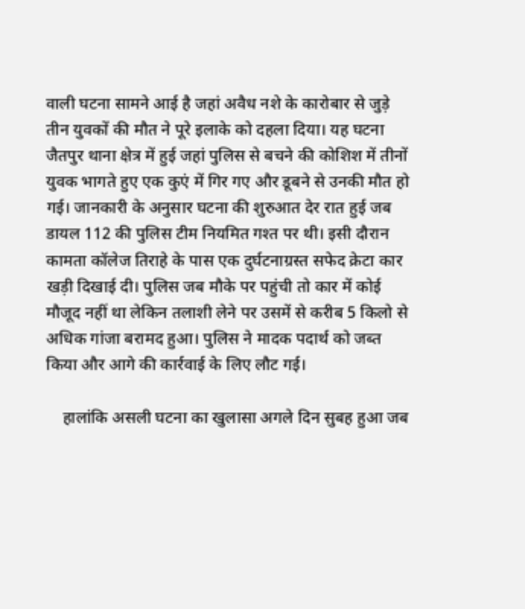वाली घटना सामने आई है जहां अवैध नशे के कारोबार से जुड़े तीन युवकों की मौत ने पूरे इलाके को दहला दिया। यह घटना जैतपुर थाना क्षेत्र में हुई जहां पुलिस से बचने की कोशिश में तीनों युवक भागते हुए एक कुएं में गिर गए और डूबने से उनकी मौत हो गई। जानकारी के अनुसार घटना की शुरुआत देर रात हुई जब डायल 112 की पुलिस टीम नियमित गश्त पर थी। इसी दौरान कामता कॉलेज तिराहे के पास एक दुर्घटनाग्रस्त सफेद क्रेटा कार खड़ी दिखाई दी। पुलिस जब मौके पर पहुंची तो कार में कोई मौजूद नहीं था लेकिन तलाशी लेने पर उसमें से करीब 5 किलो से अधिक गांजा बरामद हुआ। पुलिस ने मादक पदार्थ को जब्त किया और आगे की कार्रवाई के लिए लौट गई।

    हालांकि असली घटना का खुलासा अगले दिन सुबह हुआ जब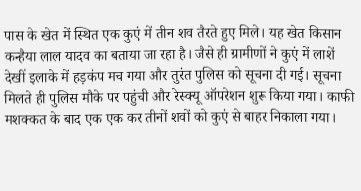पास के खेत में स्थित एक कुएं में तीन शव तैरते हुए मिले। यह खेत किसान कन्हैया लाल यादव का बताया जा रहा है। जैसे ही ग्रामीणों ने कुएं में लाशें देखीं इलाके में हड़कंप मच गया और तुरंत पुलिस को सूचना दी गई। सूचना मिलते ही पुलिस मौके पर पहुंची और रेस्क्यू ऑपरेशन शुरू किया गया। काफी मशक्कत के बाद एक एक कर तीनों शवों को कुएं से बाहर निकाला गया।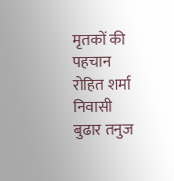मृतकों की पहचान रोहित शर्मा निवासी बुढार तनुज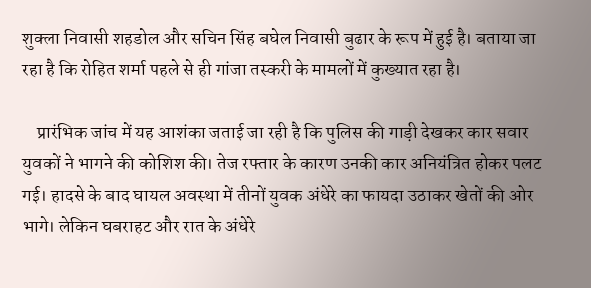शुक्ला निवासी शहडोल और सचिन सिंह बघेल निवासी बुढार के रूप में हुई है। बताया जा रहा है कि रोहित शर्मा पहले से ही गांजा तस्करी के मामलों में कुख्यात रहा है।

    प्रारंभिक जांच में यह आशंका जताई जा रही है कि पुलिस की गाड़ी देखकर कार सवार युवकों ने भागने की कोशिश की। तेज रफ्तार के कारण उनकी कार अनियंत्रित होकर पलट गई। हादसे के बाद घायल अवस्था में तीनों युवक अंधेरे का फायदा उठाकर खेतों की ओर भागे। लेकिन घबराहट और रात के अंधेरे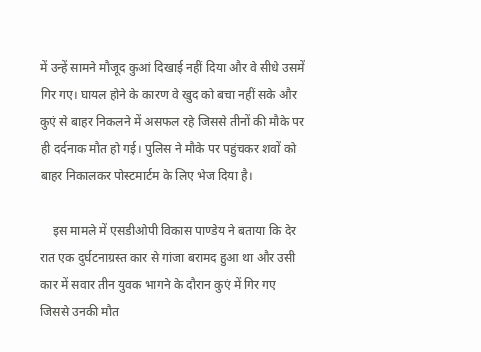में उन्हें सामने मौजूद कुआं दिखाई नहीं दिया और वे सीधे उसमें गिर गए। घायल होने के कारण वे खुद को बचा नहीं सके और कुएं से बाहर निकलने में असफल रहे जिससे तीनों की मौके पर ही दर्दनाक मौत हो गई। पुलिस ने मौके पर पहुंचकर शवों को बाहर निकालकर पोस्टमार्टम के लिए भेज दिया है।

    इस मामले में एसडीओपी विकास पाण्डेय ने बताया कि देर रात एक दुर्घटनाग्रस्त कार से गांजा बरामद हुआ था और उसी कार में सवार तीन युवक भागने के दौरान कुएं में गिर गए जिससे उनकी मौत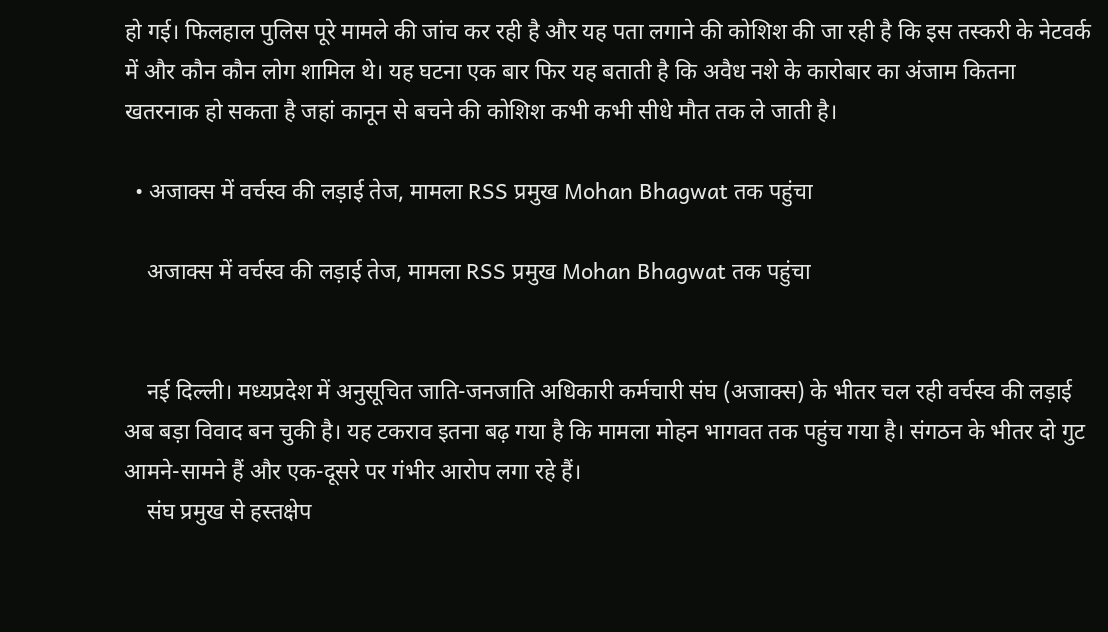हो गई। फिलहाल पुलिस पूरे मामले की जांच कर रही है और यह पता लगाने की कोशिश की जा रही है कि इस तस्करी के नेटवर्क में और कौन कौन लोग शामिल थे। यह घटना एक बार फिर यह बताती है कि अवैध नशे के कारोबार का अंजाम कितना खतरनाक हो सकता है जहां कानून से बचने की कोशिश कभी कभी सीधे मौत तक ले जाती है।

  • अजाक्स में वर्चस्व की लड़ाई तेज, मामला RSS प्रमुख Mohan Bhagwat तक पहुंचा

    अजाक्स में वर्चस्व की लड़ाई तेज, मामला RSS प्रमुख Mohan Bhagwat तक पहुंचा


    नई दिल्ली। मध्यप्रदेश में अनुसूचित जाति-जनजाति अधिकारी कर्मचारी संघ (अजाक्स) के भीतर चल रही वर्चस्व की लड़ाई अब बड़ा विवाद बन चुकी है। यह टकराव इतना बढ़ गया है कि मामला मोहन भागवत तक पहुंच गया है। संगठन के भीतर दो गुट आमने-सामने हैं और एक-दूसरे पर गंभीर आरोप लगा रहे हैं।
    संघ प्रमुख से हस्तक्षेप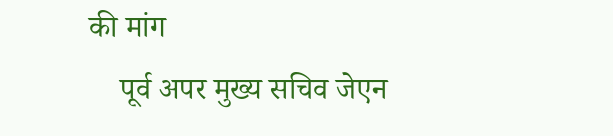की मांग
    पूर्व अपर मुख्य सचिव जेएन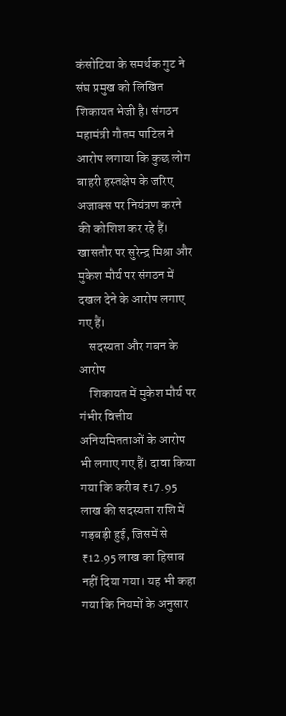कंसोटिया के समर्थक गुट ने संघ प्रमुख को लिखित शिकायत भेजी है। संगठन महामंत्री गौतम पाटिल ने आरोप लगाया कि कुछ लोग बाहरी हस्तक्षेप के जरिए अजाक्स पर नियंत्रण करने की कोशिश कर रहे हैं। खासतौर पर सुरेन्द्र मिश्रा और मुकेश मौर्य पर संगठन में दखल देने के आरोप लगाए गए हैं।
    सदस्यता और गबन के आरोप
    शिकायत में मुकेश मौर्य पर गंभीर वित्तीय अनियमितताओं के आरोप भी लगाए गए हैं। दावा किया गया कि करीब ₹17.95 लाख की सदस्यता राशि में गड़बड़ी हुई, जिसमें से ₹12.95 लाख का हिसाब नहीं दिया गया। यह भी कहा गया कि नियमों के अनुसार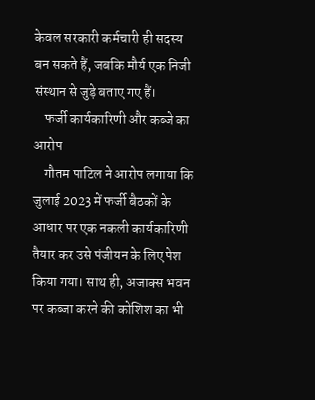केवल सरकारी कर्मचारी ही सदस्य बन सकते हैं, जबकि मौर्य एक निजी संस्थान से जुड़े बताए गए हैं।
    फर्जी कार्यकारिणी और कब्जे का आरोप
    गौतम पाटिल ने आरोप लगाया कि जुलाई 2023 में फर्जी बैठकों के आधार पर एक नकली कार्यकारिणी तैयार कर उसे पंजीयन के लिए पेश किया गया। साथ ही, अजाक्स भवन पर कब्जा करने की कोशिश का भी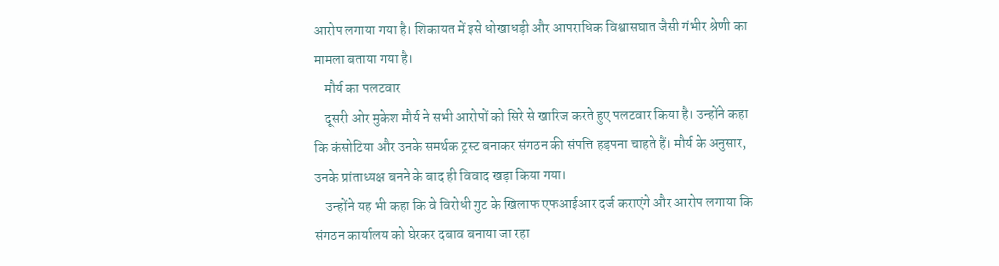आरोप लगाया गया है। शिकायत में इसे धोखाधड़ी और आपराधिक विश्वासघात जैसी गंभीर श्रेणी का मामला बताया गया है।
    मौर्य का पलटवार
    दूसरी ओर मुकेश मौर्य ने सभी आरोपों को सिरे से खारिज करते हुए पलटवार किया है। उन्होंने कहा कि कंसोटिया और उनके समर्थक ट्रस्ट बनाकर संगठन की संपत्ति हड़पना चाहते हैं। मौर्य के अनुसार, उनके प्रांताध्यक्ष बनने के बाद ही विवाद खड़ा किया गया।
    उन्होंने यह भी कहा कि वे विरोधी गुट के खिलाफ एफआईआर दर्ज कराएंगे और आरोप लगाया कि संगठन कार्यालय को घेरकर दबाव बनाया जा रहा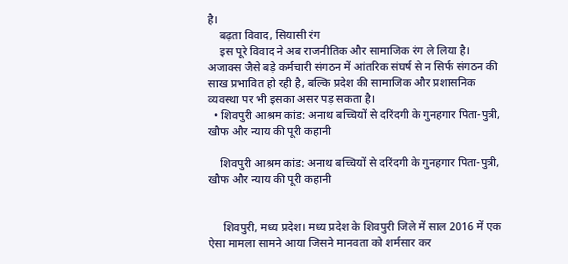है।
    बढ़ता विवाद, सियासी रंग
    इस पूरे विवाद ने अब राजनीतिक और सामाजिक रंग ले लिया है। अजाक्स जैसे बड़े कर्मचारी संगठन में आंतरिक संघर्ष से न सिर्फ संगठन की साख प्रभावित हो रही है, बल्कि प्रदेश की सामाजिक और प्रशासनिक व्यवस्था पर भी इसका असर पड़ सकता है।
  • शिवपुरी आश्रम कांड: अनाथ बच्चियों से दरिंदगी के गुनहगार पिता-पुत्री, खौफ और न्याय की पूरी कहानी

    शिवपुरी आश्रम कांड: अनाथ बच्चियों से दरिंदगी के गुनहगार पिता-पुत्री, खौफ और न्याय की पूरी कहानी


     शिवपुरी, मध्य प्रदेश। मध्य प्रदेश के शिवपुरी जिले में साल 2016 में एक ऐसा मामला सामने आया जिसने मानवता को शर्मसार कर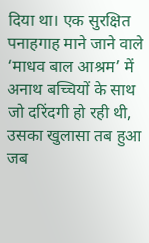दिया था। एक सुरक्षित पनाहगाह माने जाने वाले ‘माधव बाल आश्रम’ में अनाथ बच्चियों के साथ जो दरिंदगी हो रही थी, उसका खुलासा तब हुआ जब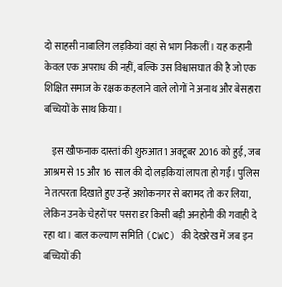दो साहसी नाबालिग लड़कियां वहां से भाग निकलीं। यह कहानी केवल एक अपराध की नहीं, बल्कि उस विश्वासघात की है जो एक शिक्षित समाज के रक्षक कहलाने वाले लोगों ने अनाथ और बेसहारा बच्चियों के साथ किया।

    इस खौफनाक दास्तां की शुरुआत 1 अक्टूबर 2016 को हुई, जब आश्रम से 15 और 16 साल की दो लड़कियां लापता हो गईं। पुलिस ने तत्परता दिखाते हुए उन्हें अशोकनगर से बरामद तो कर लिया, लेकिन उनके चेहरों पर पसरा डर किसी बड़ी अनहोनी की गवाही दे रहा था। बाल कल्याण समिति (CWC) की देखरेख में जब इन बच्चियों की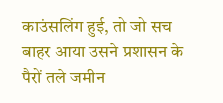काउंसलिंग हुई, तो जो सच बाहर आया उसने प्रशासन के पैरों तले जमीन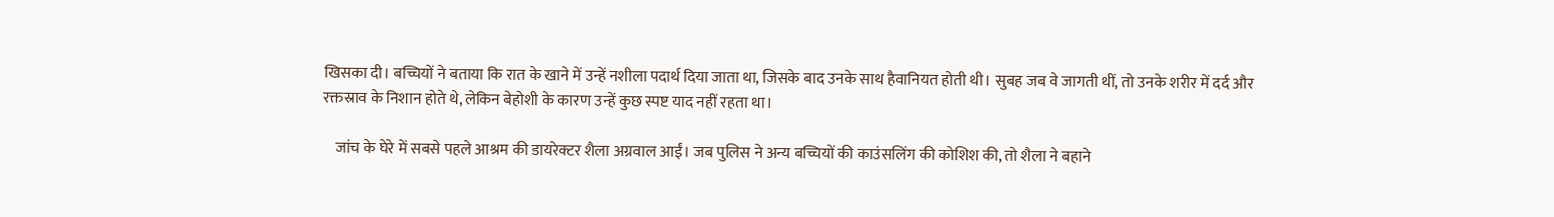खिसका दी। बच्चियों ने बताया कि रात के खाने में उन्हें नशीला पदार्थ दिया जाता था, जिसके बाद उनके साथ हैवानियत होती थी। सुबह जब वे जागती थीं, तो उनके शरीर में दर्द और रक्तस्राव के निशान होते थे, लेकिन बेहोशी के कारण उन्हें कुछ स्पष्ट याद नहीं रहता था।

    जांच के घेरे में सबसे पहले आश्रम की डायरेक्टर शैला अग्रवाल आईं। जब पुलिस ने अन्य बच्चियों की काउंसलिंग की कोशिश की, तो शैला ने बहाने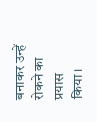बनाकर उन्हें रोकने का प्रयास किया।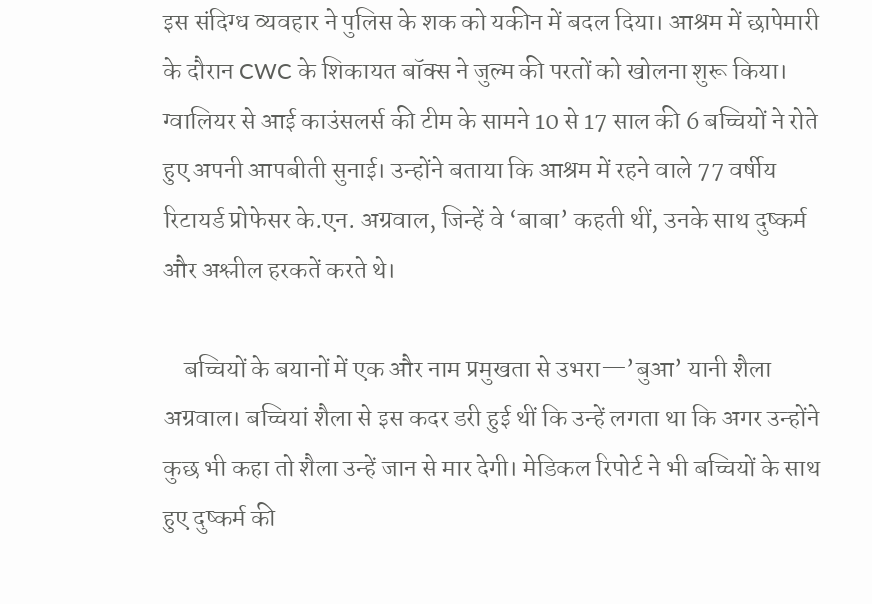इस संदिग्ध व्यवहार ने पुलिस के शक को यकीन में बदल दिया। आश्रम में छापेमारी के दौरान CWC के शिकायत बॉक्स ने जुल्म की परतों को खोलना शुरू किया। ग्वालियर से आई काउंसलर्स की टीम के सामने 10 से 17 साल की 6 बच्चियों ने रोते हुए अपनी आपबीती सुनाई। उन्होंने बताया कि आश्रम में रहने वाले 77 वर्षीय रिटायर्ड प्रोफेसर के.एन. अग्रवाल, जिन्हें वे ‘बाबा’ कहती थीं, उनके साथ दुष्कर्म और अश्लील हरकतें करते थे।

    बच्चियों के बयानों में एक और नाम प्रमुखता से उभरा—’बुआ’ यानी शैला अग्रवाल। बच्चियां शैला से इस कदर डरी हुई थीं कि उन्हें लगता था कि अगर उन्होंने कुछ भी कहा तो शैला उन्हें जान से मार देगी। मेडिकल रिपोर्ट ने भी बच्चियों के साथ हुए दुष्कर्म की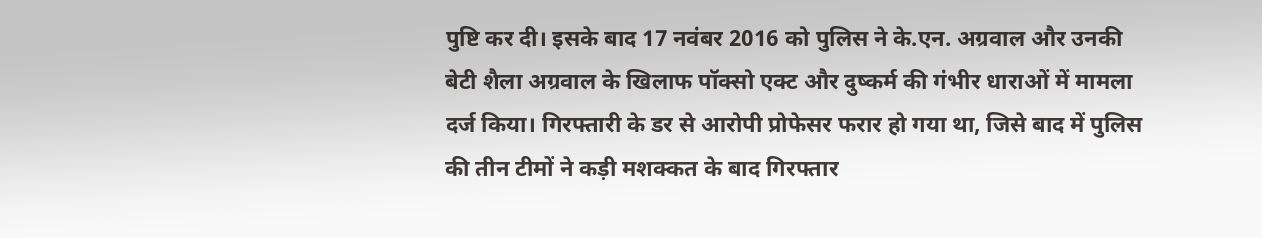पुष्टि कर दी। इसके बाद 17 नवंबर 2016 को पुलिस ने के.एन. अग्रवाल और उनकी बेटी शैला अग्रवाल के खिलाफ पॉक्सो एक्ट और दुष्कर्म की गंभीर धाराओं में मामला दर्ज किया। गिरफ्तारी के डर से आरोपी प्रोफेसर फरार हो गया था, जिसे बाद में पुलिस की तीन टीमों ने कड़ी मशक्कत के बाद गिरफ्तार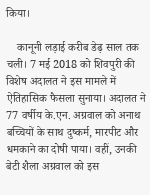किया।

    कानूनी लड़ाई करीब डेढ़ साल तक चली। 7 मई 2018 को शिवपुरी की विशेष अदालत ने इस मामले में ऐतिहासिक फैसला सुनाया। अदालत ने 77 वर्षीय के.एन. अग्रवाल को अनाथ बच्चियों के साथ दुष्कर्म, मारपीट और धमकाने का दोषी पाया। वहीं, उनकी बेटी शैला अग्रवाल को इस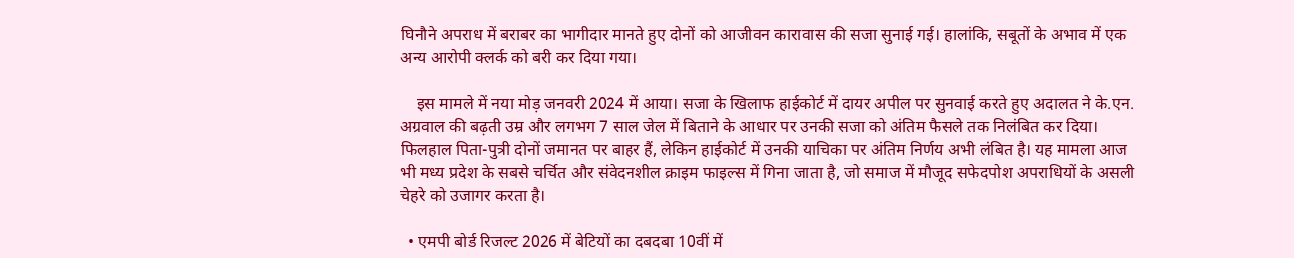घिनौने अपराध में बराबर का भागीदार मानते हुए दोनों को आजीवन कारावास की सजा सुनाई गई। हालांकि, सबूतों के अभाव में एक अन्य आरोपी क्लर्क को बरी कर दिया गया।

    इस मामले में नया मोड़ जनवरी 2024 में आया। सजा के खिलाफ हाईकोर्ट में दायर अपील पर सुनवाई करते हुए अदालत ने के.एन. अग्रवाल की बढ़ती उम्र और लगभग 7 साल जेल में बिताने के आधार पर उनकी सजा को अंतिम फैसले तक निलंबित कर दिया। फिलहाल पिता-पुत्री दोनों जमानत पर बाहर हैं, लेकिन हाईकोर्ट में उनकी याचिका पर अंतिम निर्णय अभी लंबित है। यह मामला आज भी मध्य प्रदेश के सबसे चर्चित और संवेदनशील क्राइम फाइल्स में गिना जाता है, जो समाज में मौजूद सफेदपोश अपराधियों के असली चेहरे को उजागर करता है।

  • एमपी बोर्ड रिजल्ट 2026 में बेटियों का दबदबा 10वीं में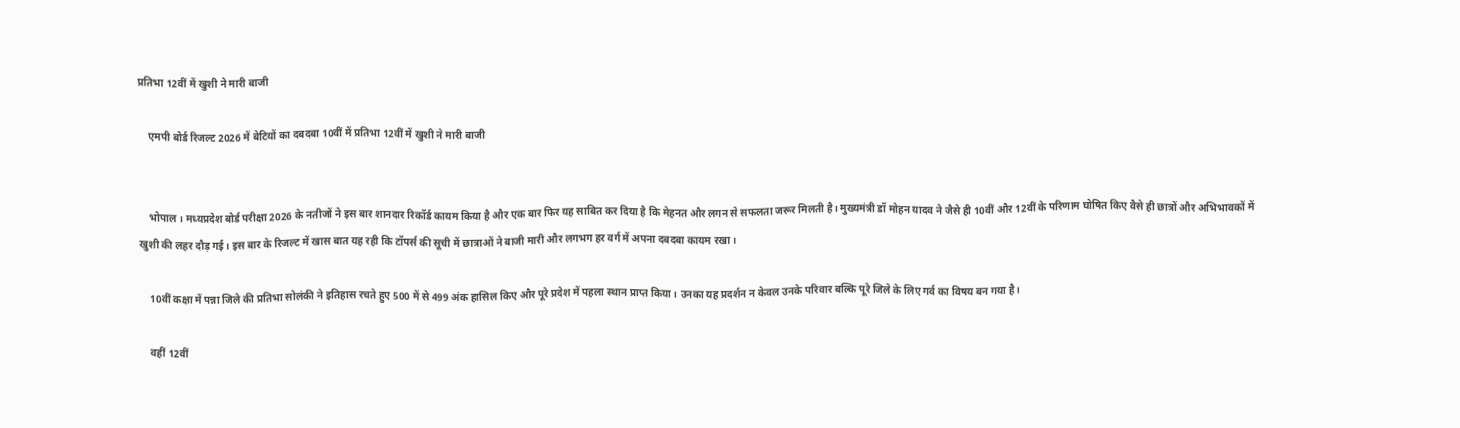प्रतिभा 12वीं में खुशी ने मारी बाजी

    एमपी बोर्ड रिजल्ट 2026 में बेटियों का दबदबा 10वीं में प्रतिभा 12वीं में खुशी ने मारी बाजी


    भोपाल । मध्यप्रदेश बोर्ड परीक्षा 2026 के नतीजों ने इस बार शानदार रिकॉर्ड कायम किया है और एक बार फिर यह साबित कर दिया है कि मेहनत और लगन से सफलता जरूर मिलती है। मुख्यमंत्री डॉ मोहन यादव ने जैसे ही 10वीं और 12वीं के परिणाम घोषित किए वैसे ही छात्रों और अभिभावकों में खुशी की लहर दौड़ गई। इस बार के रिजल्ट में खास बात यह रही कि टॉपर्स की सूची में छात्राओं ने बाजी मारी और लगभग हर वर्ग में अपना दबदबा कायम रखा।

    10वीं कक्षा में पन्ना जिले की प्रतिभा सोलंकी ने इतिहास रचते हुए 500 में से 499 अंक हासिल किए और पूरे प्रदेश में पहला स्थान प्राप्त किया। उनका यह प्रदर्शन न केवल उनके परिवार बल्कि पूरे जिले के लिए गर्व का विषय बन गया है।

    वहीं 12वीं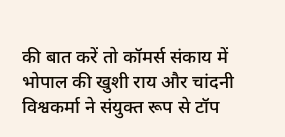की बात करें तो कॉमर्स संकाय में भोपाल की खुशी राय और चांदनी विश्वकर्मा ने संयुक्त रूप से टॉप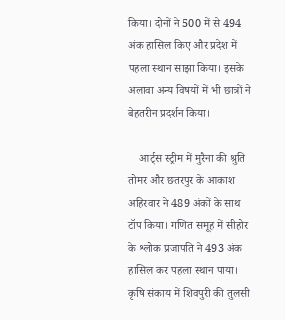किया। दोनों ने 500 में से 494 अंक हासिल किए और प्रदेश में पहला स्थान साझा किया। इसके अलावा अन्य विषयों में भी छात्रों ने बेहतरीन प्रदर्शन किया।

    आर्ट्स स्ट्रीम में मुरैना की श्रुति तोमर और छतरपुर के आकाश अहिरवार ने 489 अंकों के साथ टॉप किया। गणित समूह में सीहोर के श्लोक प्रजापति ने 493 अंक हासिल कर पहला स्थान पाया। कृषि संकाय में शिवपुरी की तुलसी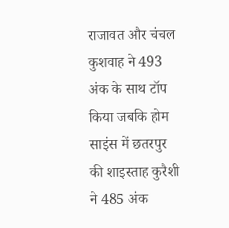राजावत और चंचल कुशवाह ने 493 अंक के साथ टॉप किया जबकि होम साइंस में छतरपुर की शाइस्ताह कुरैशी ने 485 अंक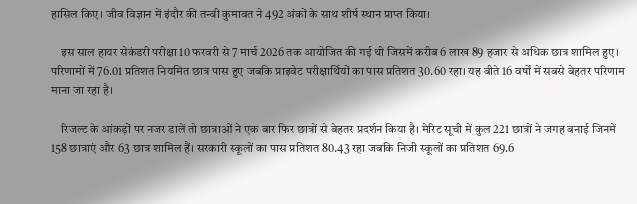हासिल किए। जीव विज्ञान में इंदौर की तन्वी कुमावत ने 492 अंकों के साथ शीर्ष स्थान प्राप्त किया।

    इस साल हायर सेकंडरी परीक्षा 10 फरवरी से 7 मार्च 2026 तक आयोजित की गई थी जिसमें करीब 6 लाख 89 हजार से अधिक छात्र शामिल हुए। परिणामों में 76.01 प्रतिशत नियमित छात्र पास हुए जबकि प्राइवेट परीक्षार्थियों का पास प्रतिशत 30.60 रहा। यह बीते 16 वर्षों में सबसे बेहतर परिणाम माना जा रहा है।

    रिजल्ट के आंकड़ों पर नजर डालें तो छात्राओं ने एक बार फिर छात्रों से बेहतर प्रदर्शन किया है। मेरिट सूची में कुल 221 छात्रों ने जगह बनाई जिनमें 158 छात्राएं और 63 छात्र शामिल हैं। सरकारी स्कूलों का पास प्रतिशत 80.43 रहा जबकि निजी स्कूलों का प्रतिशत 69.6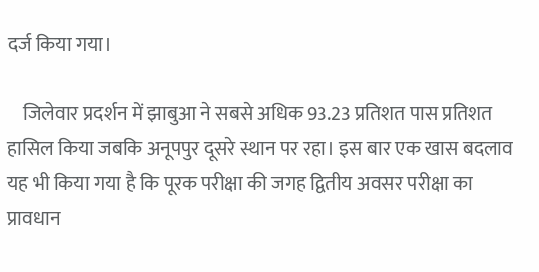दर्ज किया गया।

    जिलेवार प्रदर्शन में झाबुआ ने सबसे अधिक 93.23 प्रतिशत पास प्रतिशत हासिल किया जबकि अनूपपुर दूसरे स्थान पर रहा। इस बार एक खास बदलाव यह भी किया गया है कि पूरक परीक्षा की जगह द्वितीय अवसर परीक्षा का प्रावधान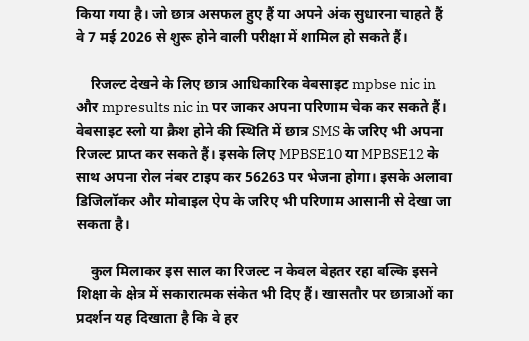किया गया है। जो छात्र असफल हुए हैं या अपने अंक सुधारना चाहते हैं वे 7 मई 2026 से शुरू होने वाली परीक्षा में शामिल हो सकते हैं।

    रिजल्ट देखने के लिए छात्र आधिकारिक वेबसाइट mpbse nic in और mpresults nic in पर जाकर अपना परिणाम चेक कर सकते हैं। वेबसाइट स्लो या क्रैश होने की स्थिति में छात्र SMS के जरिए भी अपना रिजल्ट प्राप्त कर सकते हैं। इसके लिए MPBSE10 या MPBSE12 के साथ अपना रोल नंबर टाइप कर 56263 पर भेजना होगा। इसके अलावा डिजिलॉकर और मोबाइल ऐप के जरिए भी परिणाम आसानी से देखा जा सकता है।

    कुल मिलाकर इस साल का रिजल्ट न केवल बेहतर रहा बल्कि इसने शिक्षा के क्षेत्र में सकारात्मक संकेत भी दिए हैं। खासतौर पर छात्राओं का प्रदर्शन यह दिखाता है कि वे हर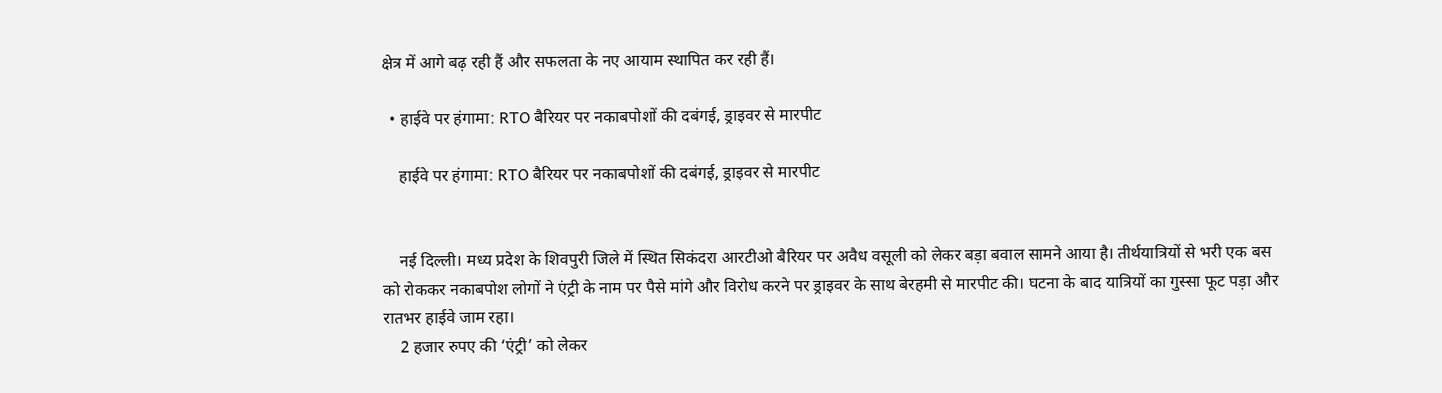क्षेत्र में आगे बढ़ रही हैं और सफलता के नए आयाम स्थापित कर रही हैं।

  • हाईवे पर हंगामा: RTO बैरियर पर नकाबपोशों की दबंगई, ड्राइवर से मारपीट

    हाईवे पर हंगामा: RTO बैरियर पर नकाबपोशों की दबंगई, ड्राइवर से मारपीट


    नई दिल्ली। मध्य प्रदेश के शिवपुरी जिले में स्थित सिकंदरा आरटीओ बैरियर पर अवैध वसूली को लेकर बड़ा बवाल सामने आया है। तीर्थयात्रियों से भरी एक बस को रोककर नकाबपोश लोगों ने एंट्री के नाम पर पैसे मांगे और विरोध करने पर ड्राइवर के साथ बेरहमी से मारपीट की। घटना के बाद यात्रियों का गुस्सा फूट पड़ा और रातभर हाईवे जाम रहा।
    2 हजार रुपए की ‘एंट्री’ को लेकर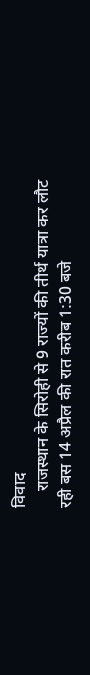विवाद
    राजस्थान के सिरोही से 9 राज्यों की तीर्थ यात्रा कर लौट रही बस 14 अप्रैल की रात करीब 1:30 बजे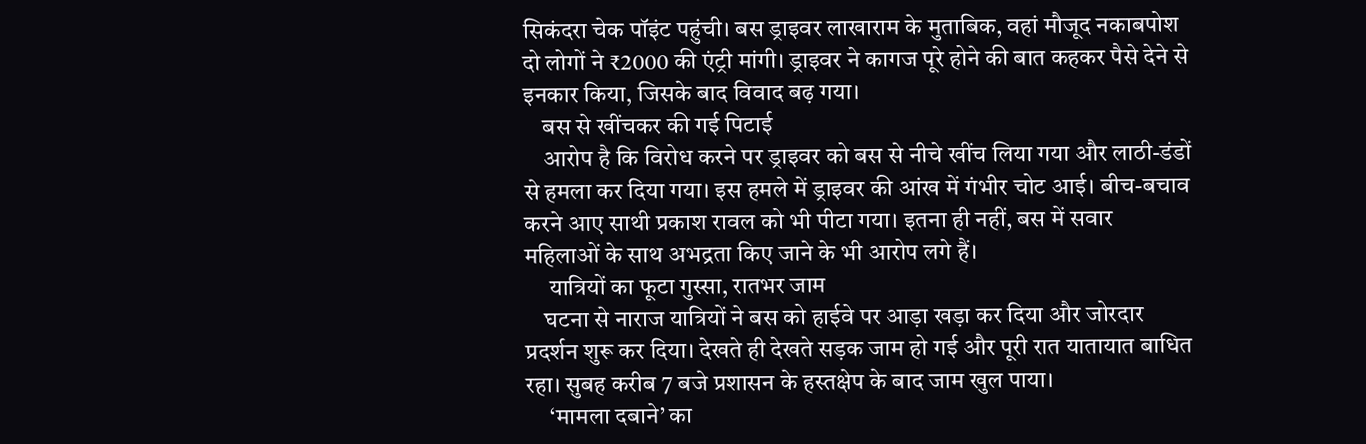सिकंदरा चेक पॉइंट पहुंची। बस ड्राइवर लाखाराम के मुताबिक, वहां मौजूद नकाबपोश दो लोगों ने ₹2000 की एंट्री मांगी। ड्राइवर ने कागज पूरे होने की बात कहकर पैसे देने से इनकार किया, जिसके बाद विवाद बढ़ गया।
    बस से खींचकर की गई पिटाई
    आरोप है कि विरोध करने पर ड्राइवर को बस से नीचे खींच लिया गया और लाठी-डंडों से हमला कर दिया गया। इस हमले में ड्राइवर की आंख में गंभीर चोट आई। बीच-बचाव करने आए साथी प्रकाश रावल को भी पीटा गया। इतना ही नहीं, बस में सवार महिलाओं के साथ अभद्रता किए जाने के भी आरोप लगे हैं।
     यात्रियों का फूटा गुस्सा, रातभर जाम
    घटना से नाराज यात्रियों ने बस को हाईवे पर आड़ा खड़ा कर दिया और जोरदार प्रदर्शन शुरू कर दिया। देखते ही देखते सड़क जाम हो गई और पूरी रात यातायात बाधित रहा। सुबह करीब 7 बजे प्रशासन के हस्तक्षेप के बाद जाम खुल पाया।
     ‘मामला दबाने’ का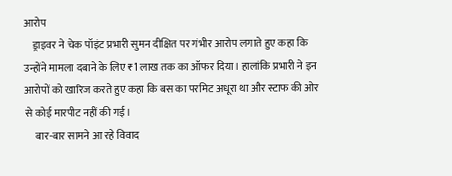आरोप
    ड्राइवर ने चेक पॉइंट प्रभारी सुमन दीक्षित पर गंभीर आरोप लगाते हुए कहा कि उन्होंने मामला दबाने के लिए ₹1 लाख तक का ऑफर दिया। हालांकि प्रभारी ने इन आरोपों को खारिज करते हुए कहा कि बस का परमिट अधूरा था और स्टाफ की ओर से कोई मारपीट नहीं की गई।
     बार-बार सामने आ रहे विवाद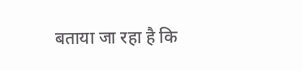बताया जा रहा है कि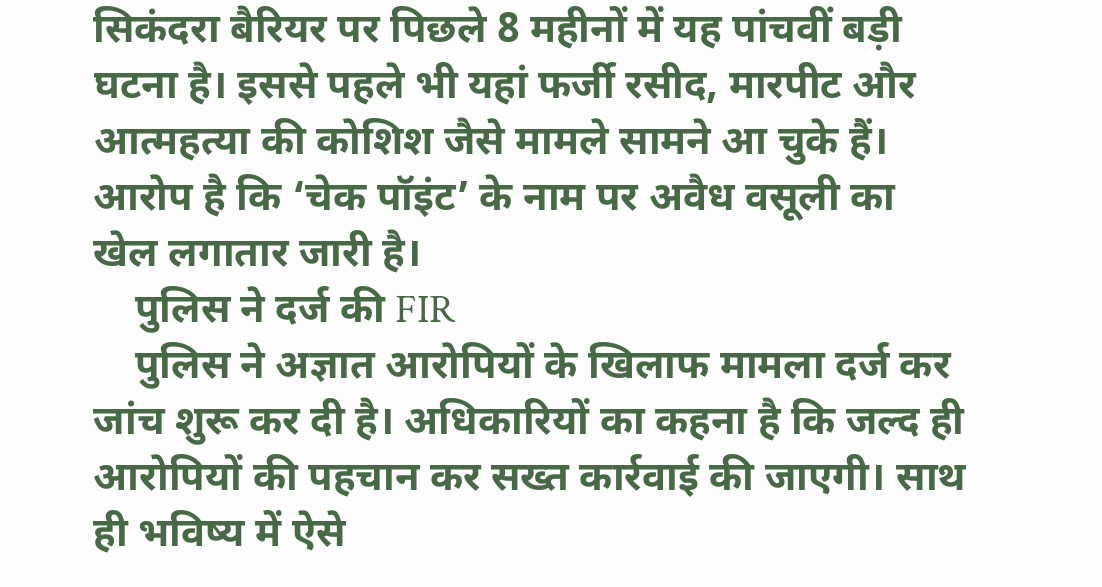सिकंदरा बैरियर पर पिछले 8 महीनों में यह पांचवीं बड़ी घटना है। इससे पहले भी यहां फर्जी रसीद, मारपीट और आत्महत्या की कोशिश जैसे मामले सामने आ चुके हैं। आरोप है कि ‘चेक पॉइंट’ के नाम पर अवैध वसूली का खेल लगातार जारी है।
    पुलिस ने दर्ज की FIR
    पुलिस ने अज्ञात आरोपियों के खिलाफ मामला दर्ज कर जांच शुरू कर दी है। अधिकारियों का कहना है कि जल्द ही आरोपियों की पहचान कर सख्त कार्रवाई की जाएगी। साथ ही भविष्य में ऐसे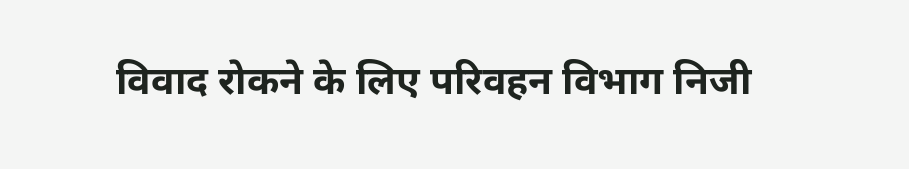विवाद रोकने के लिए परिवहन विभाग निजी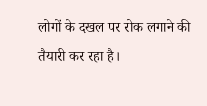लोगों के दखल पर रोक लगाने की तैयारी कर रहा है।